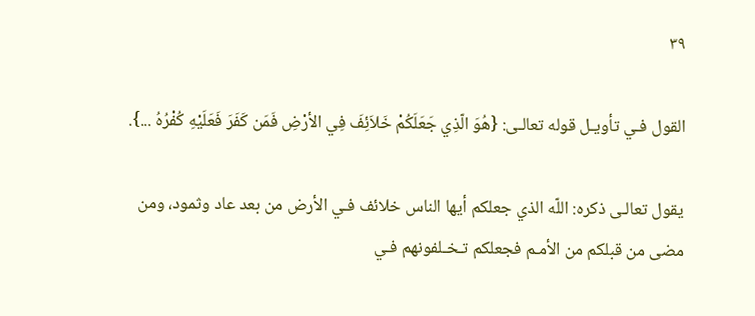٣٩

القول فـي تأويـل قوله تعالـى: {هُوَ الّذِي جَعَلَكُمْ خَلاَئِفَ فِي الأرْضِ فَمَن كَفَرَ فَعَلَيْهِ كُفْرُهُ ...}.

يقول تعالـى ذكره: اللّه الذي جعلكم أيها الناس خلائف فـي الأرض من بعد عاد وثمود، ومن مضى من قبلكم من الأمـم فجعلكم تـخـلفونهم فـي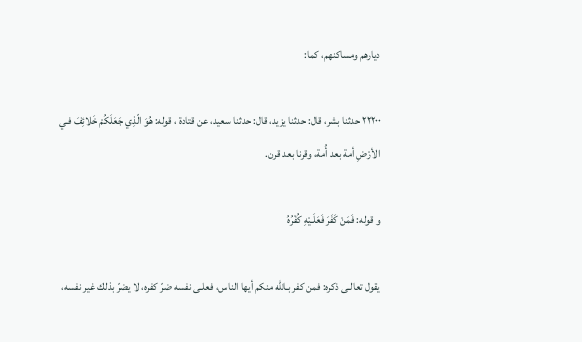ديارهم ومساكنهم، كما:

٢٢٢٠٠ حدثنا بشر، قال: حدثنا يزيد، قال: حدثنا سعيد، عن قتادة ، قوله: هُوَ الّذِي جَعَلَكُمْ خَلائِفَ فـي الأرْضِ أمة بعد أُمة، وقرنا بعد قرن.

و قوله: فَمَنْ كَفَرَ فَعَلَـيْهِ كُفْرُهُ

يقول تعالـى ذكره: فمن كفر بـاللّه منكم أيها الناس، فعلـى نفسه ضرّ كفره، لا يضرّ بذلك غير نفسه،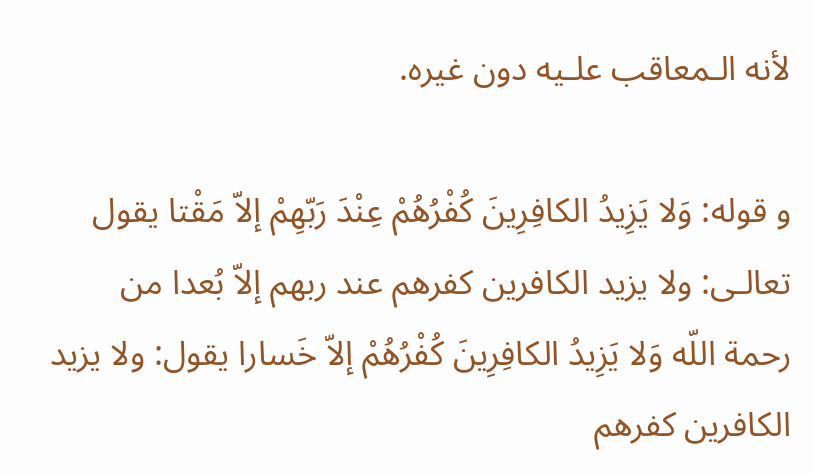لأنه الـمعاقب علـيه دون غيره.

و قوله: وَلا يَزِيدُ الكافِرِينَ كُفْرُهُمْ عِنْدَ رَبّهِمْ إلاّ مَقْتا يقول تعالـى: ولا يزيد الكافرين كفرهم عند ربهم إلاّ بُعدا من رحمة اللّه وَلا يَزِيدُ الكافِرِينَ كُفْرُهُمْ إلاّ خَسارا يقول: ولا يزيد الكافرين كفرهم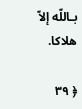بـاللّه إلاّ هلاكا.

﴿ ٣٩